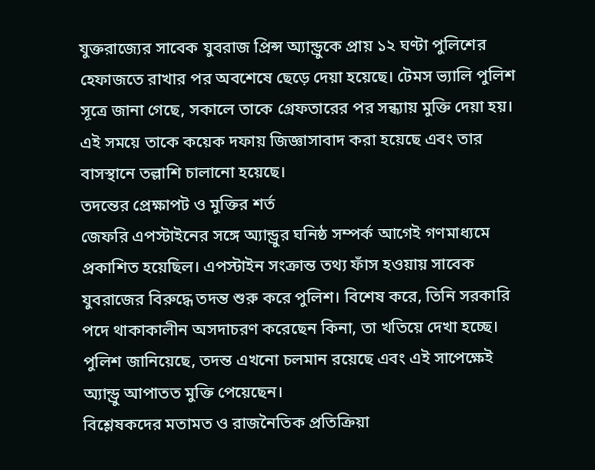যুক্তরাজ্যের সাবেক যুবরাজ প্রিন্স অ্যান্ড্রুকে প্রায় ১২ ঘণ্টা পুলিশের হেফাজতে রাখার পর অবশেষে ছেড়ে দেয়া হয়েছে। টেমস ভ্যালি পুলিশ সূত্রে জানা গেছে, সকালে তাকে গ্রেফতারের পর সন্ধ্যায় মুক্তি দেয়া হয়। এই সময়ে তাকে কয়েক দফায় জিজ্ঞাসাবাদ করা হয়েছে এবং তার বাসস্থানে তল্লাশি চালানো হয়েছে।
তদন্তের প্রেক্ষাপট ও মুক্তির শর্ত
জেফরি এপস্টাইনের সঙ্গে অ্যান্ড্রুর ঘনিষ্ঠ সম্পর্ক আগেই গণমাধ্যমে প্রকাশিত হয়েছিল। এপস্টাইন সংক্রান্ত তথ্য ফাঁস হওয়ায় সাবেক যুবরাজের বিরুদ্ধে তদন্ত শুরু করে পুলিশ। বিশেষ করে, তিনি সরকারি পদে থাকাকালীন অসদাচরণ করেছেন কিনা, তা খতিয়ে দেখা হচ্ছে। পুলিশ জানিয়েছে, তদন্ত এখনো চলমান রয়েছে এবং এই সাপেক্ষেই অ্যান্ড্রু আপাতত মুক্তি পেয়েছেন।
বিশ্লেষকদের মতামত ও রাজনৈতিক প্রতিক্রিয়া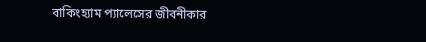বাকিংহ্যাম প্যালেসের জীবনীকার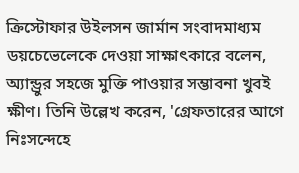ক্রিস্টোফার উইলসন জার্মান সংবাদমাধ্যম ডয়চেভেলেকে দেওয়া সাক্ষাৎকারে বলেন, অ্যান্ড্রুর সহজে মুক্তি পাওয়ার সম্ভাবনা খুবই ক্ষীণ। তিনি উল্লেখ করেন, 'গ্রেফতারের আগে নিঃসন্দেহে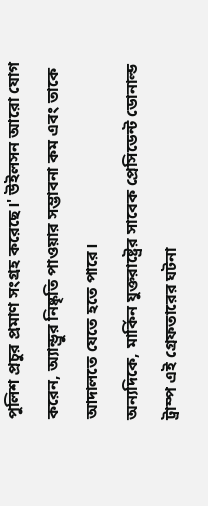পুলিশ প্রচুর প্রমাণ সংগ্রহ করেছে।' উইলসন আরো যোগ করেন, অ্যান্ড্রুর নিষ্কৃতি পাওয়ার সম্ভাবনা কম এবং তাকে আদালতে যেতে হতে পারে।
অন্যদিকে, মার্কিন যুক্তরাষ্ট্রের সাবেক প্রেসিডেন্ট ডোনাল্ড ট্রাম্প এই গ্রেফতারের ঘটনা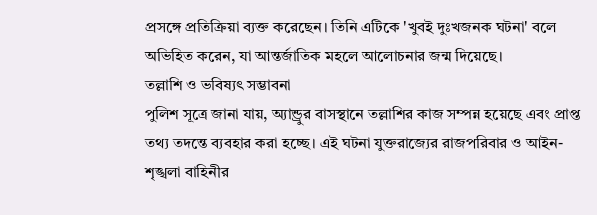প্রসঙ্গে প্রতিক্রিয়া ব্যক্ত করেছেন। তিনি এটিকে 'খুবই দুঃখজনক ঘটনা' বলে অভিহিত করেন, যা আন্তর্জাতিক মহলে আলোচনার জন্ম দিয়েছে।
তল্লাশি ও ভবিষ্যৎ সম্ভাবনা
পুলিশ সূত্রে জানা যায়, অ্যান্ড্রুর বাসস্থানে তল্লাশির কাজ সম্পন্ন হয়েছে এবং প্রাপ্ত তথ্য তদন্তে ব্যবহার করা হচ্ছে। এই ঘটনা যুক্তরাজ্যের রাজপরিবার ও আইন-শৃঙ্খলা বাহিনীর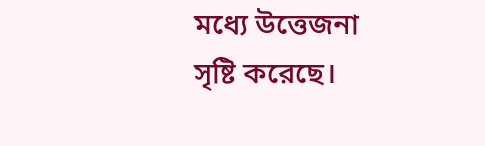মধ্যে উত্তেজনা সৃষ্টি করেছে।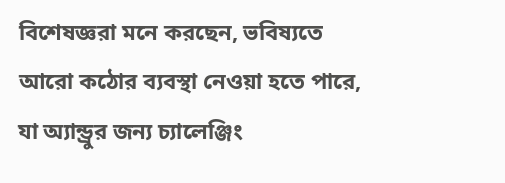বিশেষজ্ঞরা মনে করছেন, ভবিষ্যতে আরো কঠোর ব্যবস্থা নেওয়া হতে পারে, যা অ্যান্ড্রুর জন্য চ্যালেঞ্জিং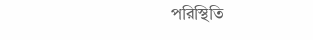পরিস্থিতি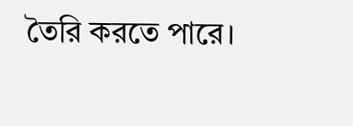তৈরি করতে পারে।